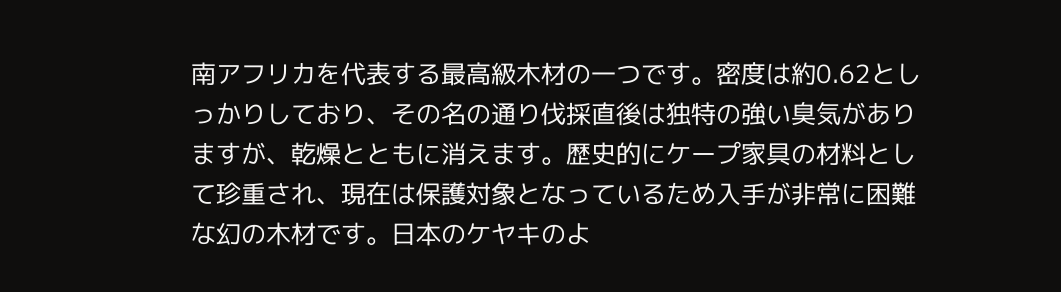南アフリカを代表する最高級木材の一つです。密度は約0.62としっかりしており、その名の通り伐採直後は独特の強い臭気がありますが、乾燥とともに消えます。歴史的にケープ家具の材料として珍重され、現在は保護対象となっているため入手が非常に困難な幻の木材です。日本のケヤキのよ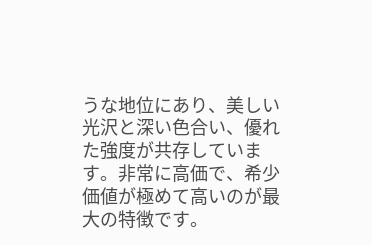うな地位にあり、美しい光沢と深い色合い、優れた強度が共存しています。非常に高価で、希少価値が極めて高いのが最大の特徴です。